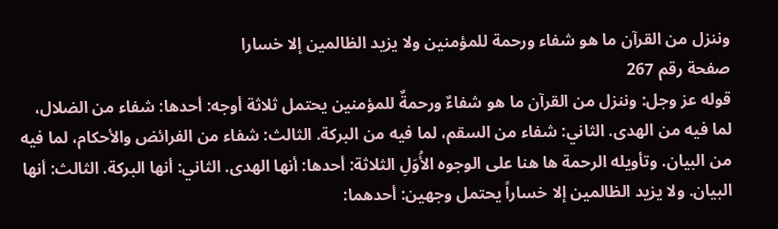وننزل من القرآن ما هو شفاء ورحمة للمؤمنين ولا يزيد الظالمين إلا خسارا
صفحة رقم 267
قوله عز وجل: وننزل من القرآن ما هو شفاءٌ ورحمةٌ للمؤمنين يحتمل ثلاثة أوجه: أحدها: شفاء من الضلال، لما فيه من الهدى. الثاني: شفاء من السقم، لما فيه من البركة. الثالث: شفاء من الفرائض والأحكام، لما فيه من البيان. وتأويله الرحمة ها هنا على الوجوه الأُوَلِ الثلاثة: أحدها: أنها الهدى. الثاني: أنها البركة. الثالث: أنها البيان. ولا يزيد الظالمين إلا خساراً يحتمل وجهين: أحدهما: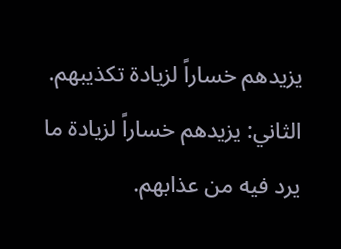يزيدهم خساراً لزيادة تكذيبهم. الثاني: يزيدهم خساراً لزيادة ما يرد فيه من عذابهم.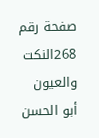صفحة رقم 268النكت والعيون
أبو الحسن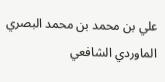علي بن محمد بن محمد البصري الماوردي الشافعي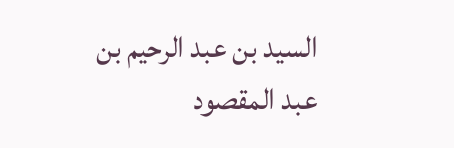السيد بن عبد الرحيم بن عبد المقصود